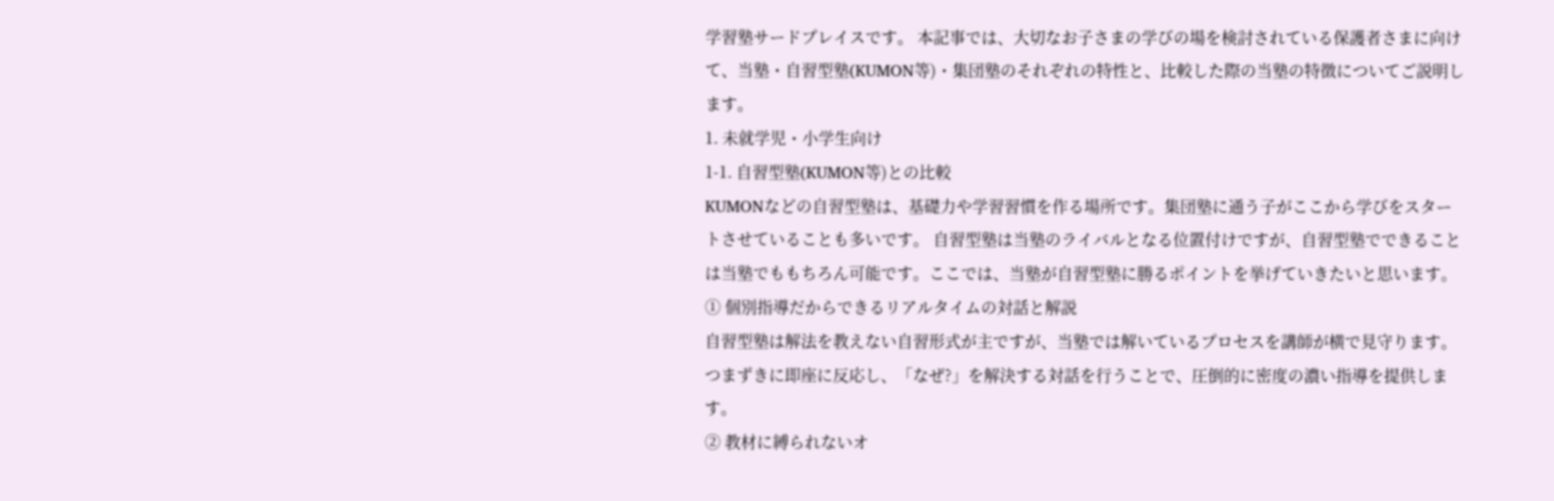学習塾サードプレイスです。 本記事では、大切なお子さまの学びの場を検討されている保護者さまに向けて、当塾・自習型塾(KUMON等)・集団塾のそれぞれの特性と、比較した際の当塾の特徴についてご説明します。
1. 未就学児・小学生向け
1-1. 自習型塾(KUMON等)との比較
KUMONなどの自習型塾は、基礎力や学習習慣を作る場所です。集団塾に通う子がここから学びをスタートさせていることも多いです。 自習型塾は当塾のライバルとなる位置付けですが、自習型塾でできることは当塾でももちろん可能です。ここでは、当塾が自習型塾に勝るポイントを挙げていきたいと思います。
① 個別指導だからできるリアルタイムの対話と解説
自習型塾は解法を教えない自習形式が主ですが、当塾では解いているプロセスを講師が横で見守ります。つまずきに即座に反応し、「なぜ?」を解決する対話を行うことで、圧倒的に密度の濃い指導を提供します。
② 教材に縛られないオ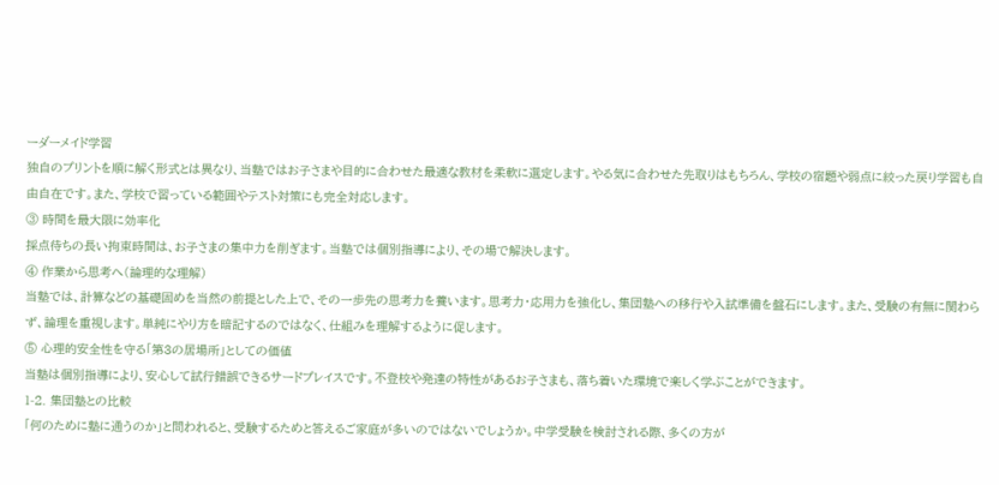ーダーメイド学習
独自のプリントを順に解く形式とは異なり、当塾ではお子さまや目的に合わせた最適な教材を柔軟に選定します。やる気に合わせた先取りはもちろん、学校の宿題や弱点に絞った戻り学習も自由自在です。また、学校で習っている範囲やテスト対策にも完全対応します。
③ 時間を最大限に効率化
採点待ちの長い拘束時間は、お子さまの集中力を削ぎます。当塾では個別指導により、その場で解決します。
④ 作業から思考へ(論理的な理解)
当塾では、計算などの基礎固めを当然の前提とした上で、その一歩先の思考力を養います。思考力・応用力を強化し、集団塾への移行や入試準備を盤石にします。また、受験の有無に関わらず、論理を重視します。単純にやり方を暗記するのではなく、仕組みを理解するように促します。
⑤ 心理的安全性を守る「第3の居場所」としての価値
当塾は個別指導により、安心して試行錯誤できるサードプレイスです。不登校や発達の特性があるお子さまも、落ち着いた環境で楽しく学ぶことができます。
1-2. 集団塾との比較
「何のために塾に通うのか」と問われると、受験するためと答えるご家庭が多いのではないでしょうか。中学受験を検討される際、多くの方が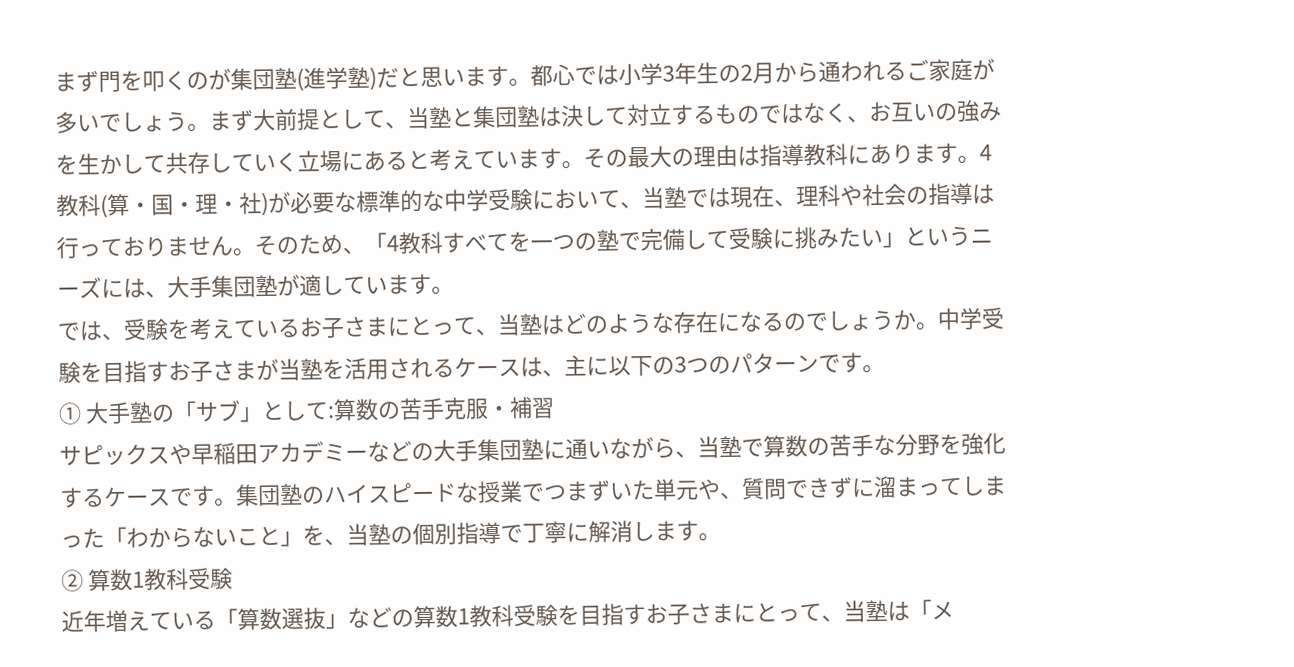まず門を叩くのが集団塾(進学塾)だと思います。都心では小学3年生の2月から通われるご家庭が多いでしょう。まず大前提として、当塾と集団塾は決して対立するものではなく、お互いの強みを生かして共存していく立場にあると考えています。その最大の理由は指導教科にあります。4教科(算・国・理・社)が必要な標準的な中学受験において、当塾では現在、理科や社会の指導は行っておりません。そのため、「4教科すべてを一つの塾で完備して受験に挑みたい」というニーズには、大手集団塾が適しています。
では、受験を考えているお子さまにとって、当塾はどのような存在になるのでしょうか。中学受験を目指すお子さまが当塾を活用されるケースは、主に以下の3つのパターンです。
① 大手塾の「サブ」として:算数の苦手克服・補習
サピックスや早稲田アカデミーなどの大手集団塾に通いながら、当塾で算数の苦手な分野を強化するケースです。集団塾のハイスピードな授業でつまずいた単元や、質問できずに溜まってしまった「わからないこと」を、当塾の個別指導で丁寧に解消します。
② 算数1教科受験
近年増えている「算数選抜」などの算数1教科受験を目指すお子さまにとって、当塾は「メ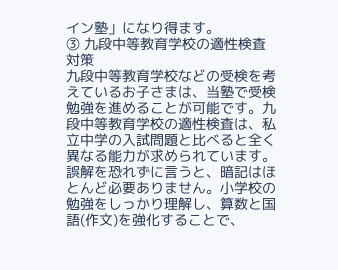イン塾」になり得ます。
③ 九段中等教育学校の適性検査対策
九段中等教育学校などの受検を考えているお子さまは、当塾で受検勉強を進めることが可能です。九段中等教育学校の適性検査は、私立中学の入試問題と比べると全く異なる能力が求められています。 誤解を恐れずに言うと、暗記はほとんど必要ありません。小学校の勉強をしっかり理解し、算数と国語(作文)を強化することで、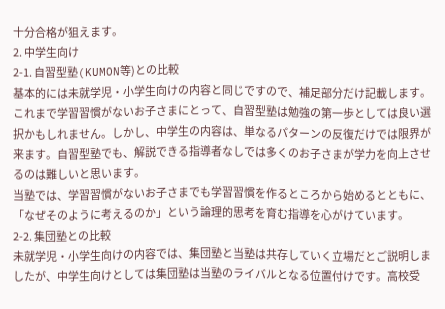十分合格が狙えます。
2. 中学生向け
2-1. 自習型塾(KUMON等)との比較
基本的には未就学児・小学生向けの内容と同じですので、補足部分だけ記載します。
これまで学習習慣がないお子さまにとって、自習型塾は勉強の第一歩としては良い選択かもしれません。しかし、中学生の内容は、単なるパターンの反復だけでは限界が来ます。自習型塾でも、解説できる指導者なしでは多くのお子さまが学力を向上させるのは難しいと思います。
当塾では、学習習慣がないお子さまでも学習習慣を作るところから始めるとともに、「なぜそのように考えるのか」という論理的思考を育む指導を心がけています。
2-2. 集団塾との比較
未就学児・小学生向けの内容では、集団塾と当塾は共存していく立場だとご説明しましたが、中学生向けとしては集団塾は当塾のライバルとなる位置付けです。高校受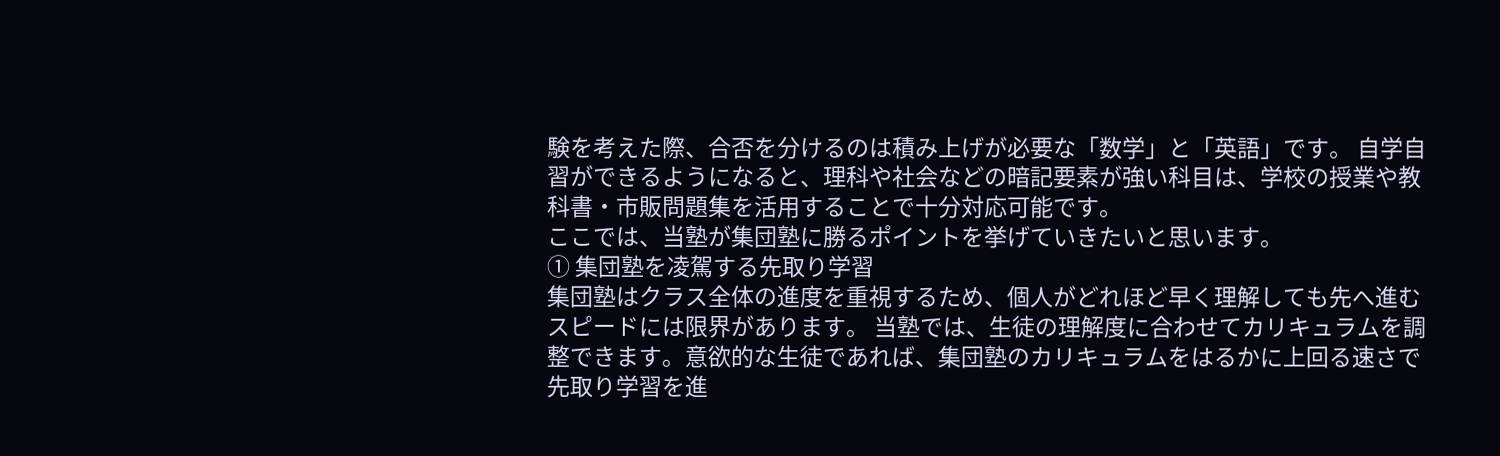験を考えた際、合否を分けるのは積み上げが必要な「数学」と「英語」です。 自学自習ができるようになると、理科や社会などの暗記要素が強い科目は、学校の授業や教科書・市販問題集を活用することで十分対応可能です。
ここでは、当塾が集団塾に勝るポイントを挙げていきたいと思います。
① 集団塾を凌駕する先取り学習
集団塾はクラス全体の進度を重視するため、個人がどれほど早く理解しても先へ進むスピードには限界があります。 当塾では、生徒の理解度に合わせてカリキュラムを調整できます。意欲的な生徒であれば、集団塾のカリキュラムをはるかに上回る速さで先取り学習を進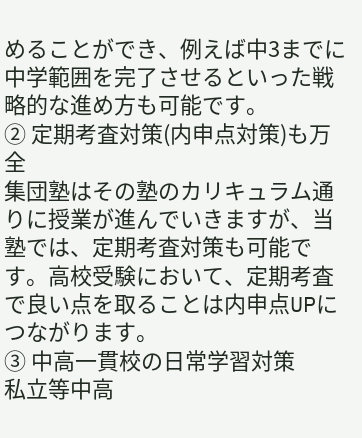めることができ、例えば中3までに中学範囲を完了させるといった戦略的な進め方も可能です。
② 定期考査対策(内申点対策)も万全
集団塾はその塾のカリキュラム通りに授業が進んでいきますが、当塾では、定期考査対策も可能です。高校受験において、定期考査で良い点を取ることは内申点UPにつながります。
③ 中高一貫校の日常学習対策
私立等中高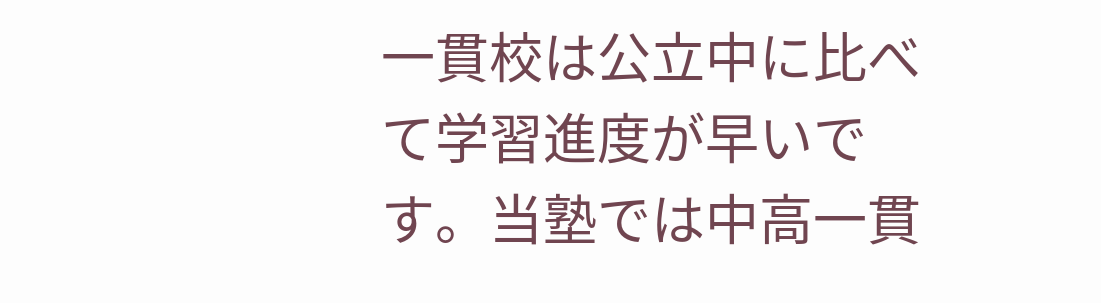一貫校は公立中に比べて学習進度が早いです。当塾では中高一貫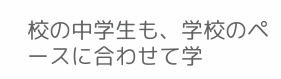校の中学生も、学校のペースに合わせて学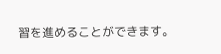習を進めることができます。